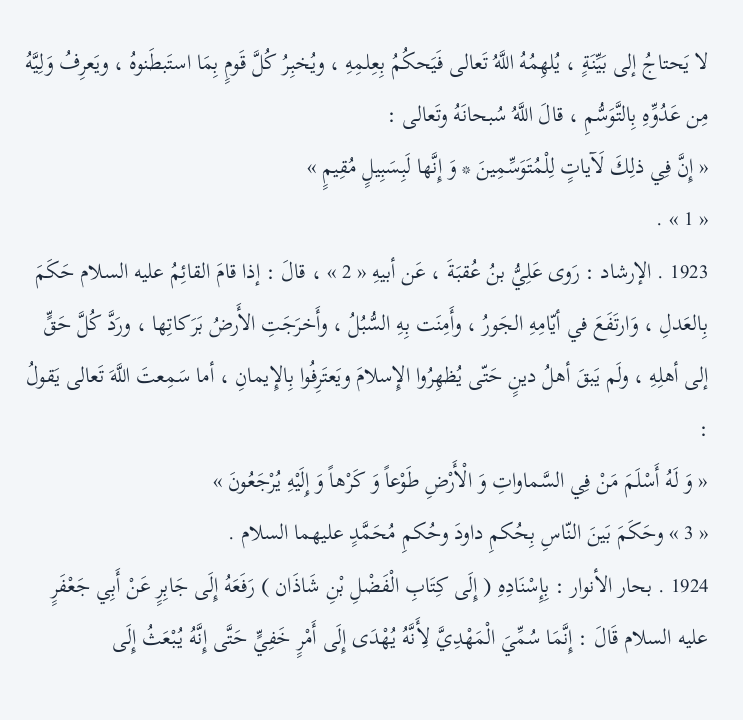لا يَحتاجُ إلى بَيِّنَةٍ ، يُلهِمُهُ اللَّهُ تَعالى فَيَحكُمُ بِعِلمِهِ ، ويُخبِرُ كُلَّ قَومٍ بِمَا استَبطَنوهُ ، ويَعرِفُ وَلِيَّهُ مِن عَدُوِّهِ بِالتَّوَسُّمِ ، قالَ اللَّهُ سُبحانَهُ وتَعالى :
« إِنَّ فِي ذلِكَ لَآياتٍ لِلْمُتَوَسِّمِينَ * وَ إِنَّها لَبِسَبِيلٍ مُقِيمٍ »
« 1 » .
1923 . الإرشاد : رَوى عَلِيُّ بنُ عُقبَةَ ، عَن أبيهِ « 2 » ، قالَ : إذا قامَ القائِمُ عليه السلام حَكَمَ بِالعَدلِ ، وَارتَفَعَ في أيّامِهِ الجَورُ ، وأَمِنَت بِهِ السُّبُلُ ، وأَخرَجَتِ الأَرضُ بَرَكاتِها ، ورَدَّ كُلَّ حَقٍّ إلى أهلِهِ ، ولَم يَبقَ أهلُ دينٍ حَتّى يُظهِرُوا الإِسلامَ ويَعتَرِفُوا بِالإِيمانِ ، أما سَمِعتَ اللَّهَ تَعالى يَقولُ :
« وَ لَهُ أَسْلَمَ مَنْ فِي السَّماواتِ وَ الْأَرْضِ طَوْعاً وَ كَرْهاً وَ إِلَيْهِ يُرْجَعُونَ »
« 3 » وحَكَمَ بَينَ النّاسِ بِحُكمِ داودَ وحُكمِ مُحَمَّدٍ عليهما السلام .
1924 . بحار الأنوار : بِإِسْنَادِهِ ( إِلَى كِتَابِ الْفَضْلِ بْنِ شَاذَان ) رَفَعَهُ إِلَى جَابِرٍ عَنْ أَبِي جَعْفَرٍ عليه السلام قَالَ : إِنَّمَا سُمِّيَ الْمَهْدِيَّ لِأَنَّهُ يُهْدَى إِلَى أَمْرٍ خَفِيٍّ حَتَّى إِنَّهُ يُبْعَثُ إِلَى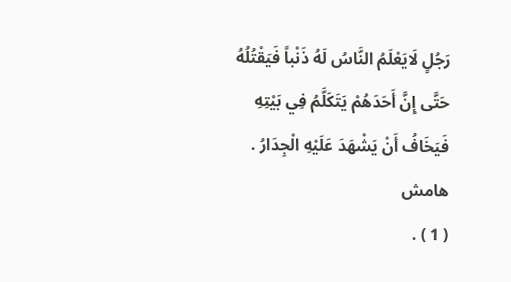رَجُلٍ لَايَعْلَمُ النَّاسُ لَهُ ذَنْباً فَيَقْتُلُهُ حَتَّى إِنَّ أَحَدَهُمْ يَتَكَلَّمُ فِي بَيْتِهِ فَيَخَافُ أَنْ يَشْهَدَ عَلَيْهِ الْجِدَارُ .
هامش
( 1 ) .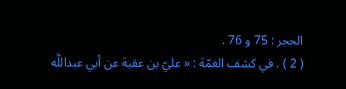الحجر : 75 و 76 .
( 2 ) . في كشف الغمّة : « عليّ بن عقبة عن أبي عبداللَّه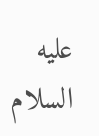عليه السلام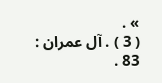» .
( 3 ) . آل عمران : 83 .